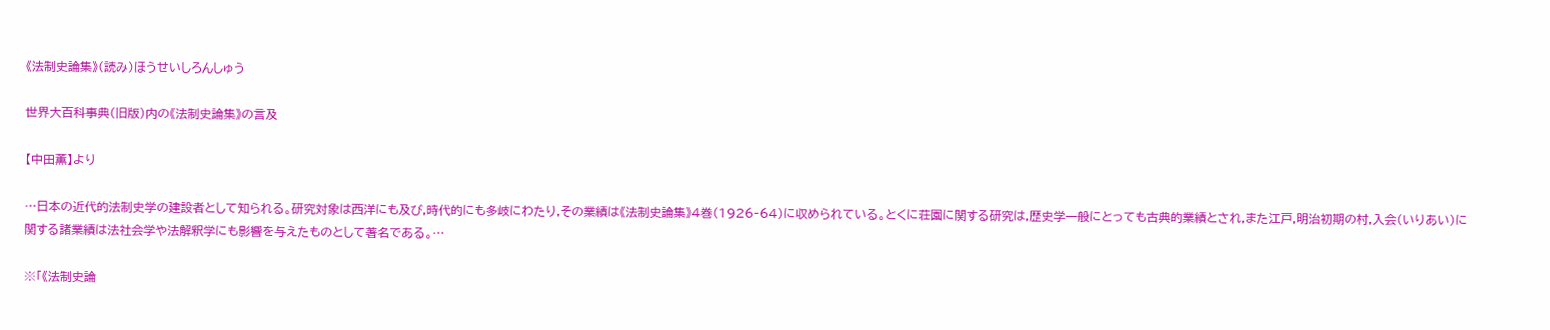《法制史論集》(読み)ほうせいしろんしゅう

世界大百科事典(旧版)内の《法制史論集》の言及

【中田薫】より

…日本の近代的法制史学の建設者として知られる。研究対象は西洋にも及び,時代的にも多岐にわたり,その業績は《法制史論集》4巻(1926‐64)に収められている。とくに荘園に関する研究は,歴史学一般にとっても古典的業績とされ,また江戸,明治初期の村,入会(いりあい)に関する諸業績は法社会学や法解釈学にも影響を与えたものとして著名である。…

※「《法制史論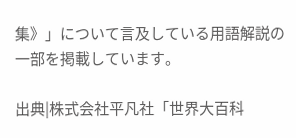集》」について言及している用語解説の一部を掲載しています。

出典|株式会社平凡社「世界大百科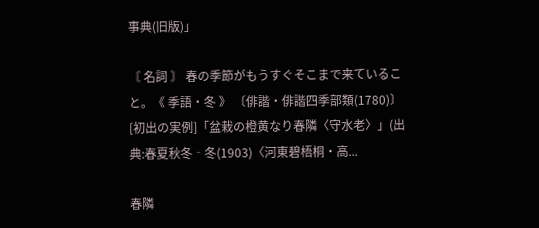事典(旧版)」

〘 名詞 〙 春の季節がもうすぐそこまで来ていること。《 季語・冬 》 〔俳諧・俳諧四季部類(1780)〕[初出の実例]「盆栽の橙黄なり春隣〈守水老〉」(出典:春夏秋冬‐冬(1903)〈河東碧梧桐・高...

春隣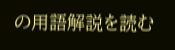の用語解説を読む